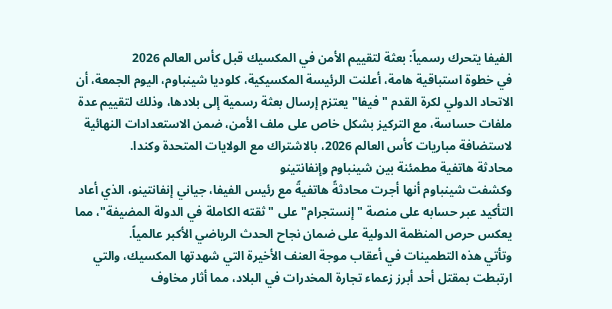الفيفا يتحرك رسمياً: بعثة لتقييم الأمن في المكسيك قبل كأس العالم 2026
في خطوة استباقية هامة، أعلنت الرئيسة المكسيكية، كلوديا شينباوم، اليوم الجمعة، أن الاتحاد الدولي لكرة القدم "فيفا" يعتزم إرسال بعثة رسمية إلى بلادها، وذلك لتقييم عدة ملفات حساسة، مع التركيز بشكل خاص على ملف الأمن، ضمن الاستعدادات النهائية لاستضافة مباريات كأس العالم 2026، بالاشتراك مع الولايات المتحدة وكندا.
محادثة هاتفية مطمئنة بين شينباوم وإنفانتينو
وكشفت شينباوم أنها أجرت محادثةً هاتفيةً مع رئيس الفيفا، جياني إنفانتينو، الذي أعاد التأكيد عبر حسابه على منصة "إنستجرام" على "ثقته الكاملة في الدولة المضيفة"، مما يعكس حرص المنظمة الدولية على ضمان نجاح الحدث الرياضي الأكبر عالمياً.
وتأتي هذه التطمينات في أعقاب موجة العنف الأخيرة التي شهدتها المكسيك، والتي ارتبطت بمقتل أحد أبرز زعماء تجارة المخدرات في البلاد، مما أثار مخاوف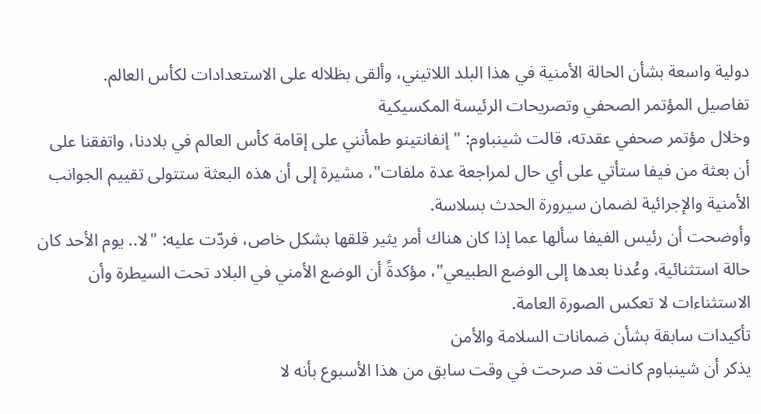دولية واسعة بشأن الحالة الأمنية في هذا البلد اللاتيني، وألقى بظلاله على الاستعدادات لكأس العالم.
تفاصيل المؤتمر الصحفي وتصريحات الرئيسة المكسيكية
وخلال مؤتمر صحفي عقدته، قالت شينباوم: "إنفانتينو طمأنني على إقامة كأس العالم في بلادنا، واتفقنا على أن بعثة من فيفا ستأتي على أي حال لمراجعة عدة ملفات"، مشيرة إلى أن هذه البعثة ستتولى تقييم الجوانب الأمنية والإجرائية لضمان سيرورة الحدث بسلاسة.
وأوضحت أن رئيس الفيفا سألها عما إذا كان هناك أمر يثير قلقها بشكل خاص، فردّت عليه: "لا.. يوم الأحد كان حالة استثنائية، وعُدنا بعدها إلى الوضع الطبيعي"، مؤكدةً أن الوضع الأمني في البلاد تحت السيطرة وأن الاستثناءات لا تعكس الصورة العامة.
تأكيدات سابقة بشأن ضمانات السلامة والأمن
يذكر أن شينباوم كانت قد صرحت في وقت سابق من هذا الأسبوع بأنه لا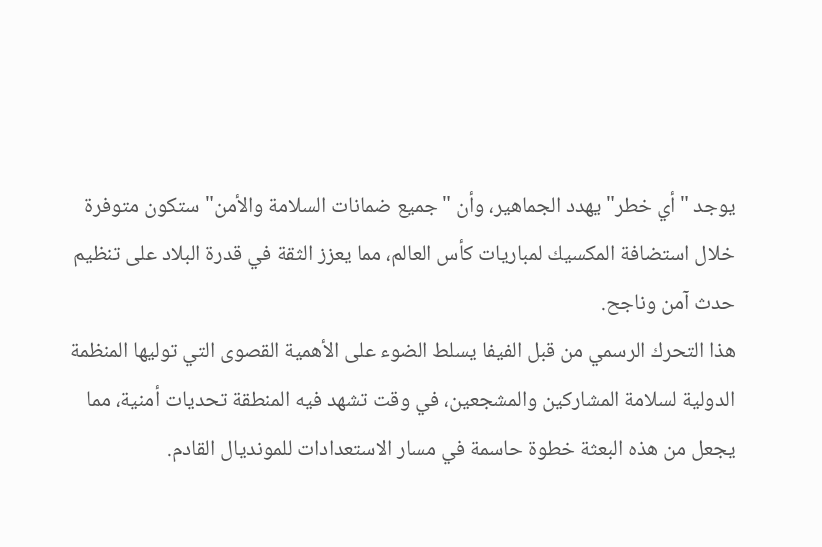يوجد "أي خطر" يهدد الجماهير، وأن "جميع ضمانات السلامة والأمن" ستكون متوفرة خلال استضافة المكسيك لمباريات كأس العالم، مما يعزز الثقة في قدرة البلاد على تنظيم حدث آمن وناجح.
هذا التحرك الرسمي من قبل الفيفا يسلط الضوء على الأهمية القصوى التي توليها المنظمة الدولية لسلامة المشاركين والمشجعين، في وقت تشهد فيه المنطقة تحديات أمنية، مما يجعل من هذه البعثة خطوة حاسمة في مسار الاستعدادات للمونديال القادم.